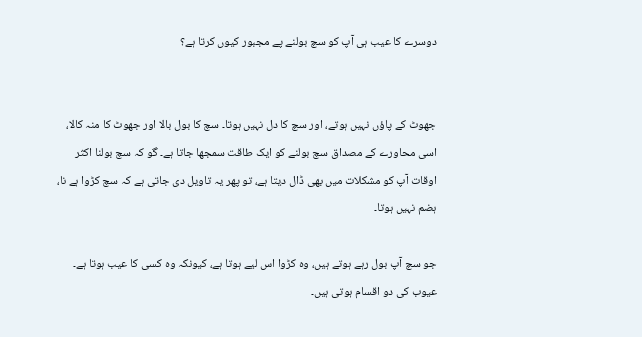دوسرے کا عیب ہی آپ کو سچ بولنے پے مجبور کیوں کرتا ہے؟


جھوٹ کے پاؤں نہیں ہوتے، اور سچ کا دل نہیں ہوتا۔ سچ کا بول بالا اور جھوٹ کا منہ کالا، اسی محاورے کے مصداق سچ بولنے کو ایک طاقت سمجھا جاتا ہے۔ گو کہ سچ بولنا اکثر اوقات آپ کو مشکلات میں بھی ڈال دیتا ہے، تو پھر یہ تاویل دی جاتی ہے کہ سچ کڑوا ہے نا، ہضم نہیں ہوتا۔

جو سچ آپ بول رہے ہوتے ہیں، وہ کڑوا اس لیے ہوتا ہے، کیونکہ وہ کسی کا عیب ہوتا ہے۔
عیوب کی دو اقسام ہوتی ہیں۔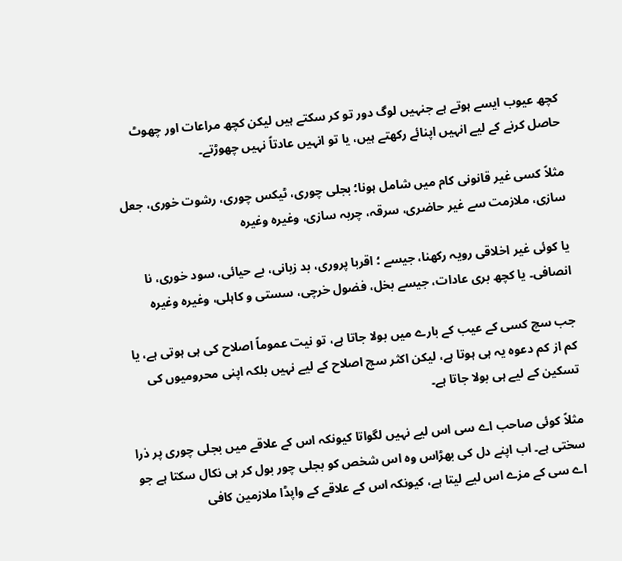کچھ عیوب ایسے ہوتے ہے جنہیں لوگ دور تو کر سکتے ہیں لیکن کچھ مراعات اور چھوٹ حاصل کرنے کے لیے انہیں اپنائے رکھتے ہیں، یا تو انہیں عادتاً نہیں چھوڑتے۔

مثلاً کسی غیر قانونی کام میں شامل ہونا؛ بجلی چوری، ٹیکس چوری، رشوت خوری، جعل سازی، ملازمت سے غیر حاضری، سرقہ، چربہ سازی، وغیرہ وغیرہ

یا کوئی غیر اخلاقی رویہ رکھنا، جیسے ؛ اقربا پروری، بد زبانی، بے حیائی، سود خوری، نا انصافی۔ یا کچھ بری عادات، جیسے بخل، فضول خرچی، سستی و کاہلی، وغیرہ وغیرہ

جب سچ کسی کے عیب کے بارے میں بولا جاتا ہے، تو نیت عموماً اصلاح کی ہی ہوتی ہے، یا کم از کم دعوہ یہ ہی ہوتا ہے، لیکن اکثر سچ اصلاح کے لیے نہیں بلکہ اپنی محرومیوں کی تسکین کے لیے ہی بولا جاتا ہے۔

مثلاً کوئی صاحب اے سی اس لیے نہیں لگواتا کیونکہ اس کے علاقے میں بجلی چوری پر ذرا سختی ہے۔ اب اپنے دل کی بھڑاس وہ اس شخص کو بجلی چور بول کر ہی نکال سکتا ہے جو اے سی کے مزے اس لیے لیتا ہے، کیونکہ اس کے علاقے کے واپڈا ملازمین کافی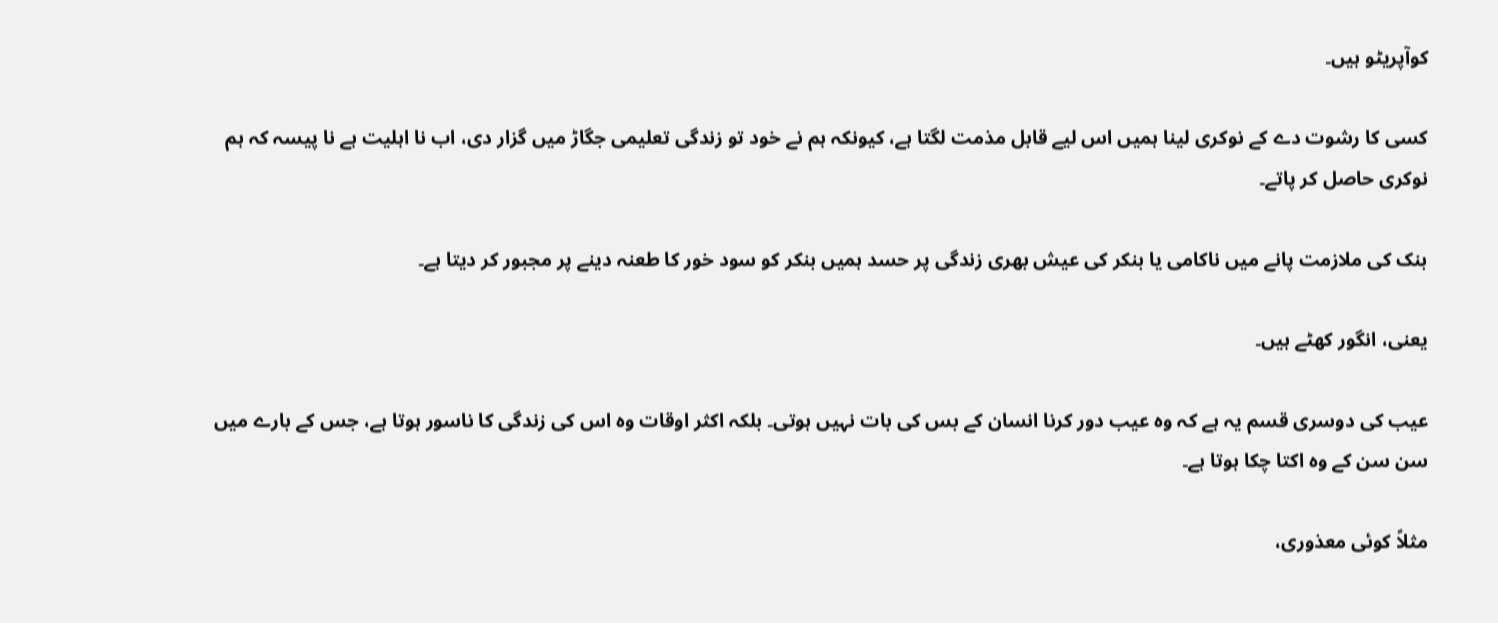کوآپریٹو ہیں۔

کسی کا رشوت دے کے نوکری لینا ہمیں اس لیے قابل مذمت لگتا ہے، کیونکہ ہم نے خود تو زندگی تعلیمی جگاڑ میں گزار دی، اب نا اہلیت ہے نا پیسہ کہ ہم نوکری حاصل کر پاتے۔

بنک کی ملازمت پانے میں ناکامی یا بنکر کی عیش بھری زندگی پر حسد ہمیں بنکر کو سود خور کا طعنہ دینے پر مجبور کر دیتا ہے۔

یعنی، انگور کھٹے ہیں۔

عیب کی دوسری قسم یہ ہے کہ وہ عیب دور کرنا انسان کے بس کی بات نہیں ہوتی۔ بلکہ اکثر اوقات وہ اس کی زندگی کا ناسور ہوتا ہے، جس کے بارے میں سن سن کے وہ اکتا چکا ہوتا ہے۔

مثلاً کوئی معذوری،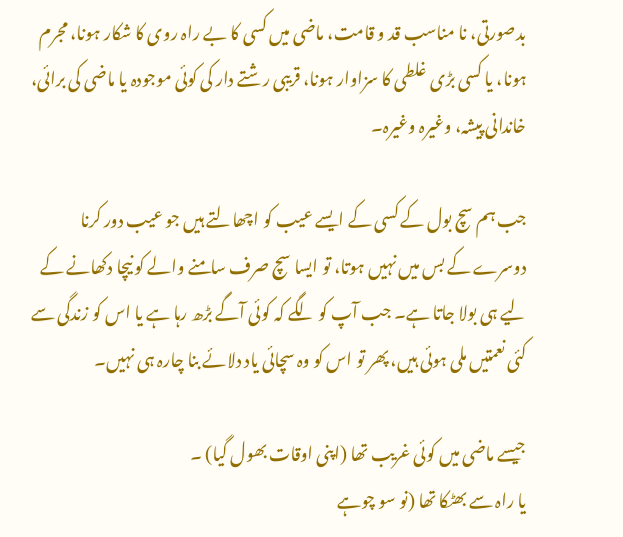بدصورتی، نا مناسب قد و قامت، ماضی میں کسی کا بے راہ روی کا شکار ہونا، مجرم ہونا، یا کسی بڑی غلطی کا سزاوار ہونا، قریبی رشتے دار کی کوئی موجودہ یا ماضی کی برائی، خاندانی پیشہ، وغیرہ وغیرہ۔

جب ہم سچ بول کے کسی کے ایسے عیب کو اچھالتے ہیں جو عیب دور کرنا دوسرے کے بس میں نہیں ہوتا، تو ایسا سچ صرف سامنے والے کو نیچا دکھانے کے لیے ہی بولا جاتا ہے۔ جب آپ کو لگے کہ کوئی آگے بڑھ رہا ہے یا اس کو زندگی سے کئی نعمتیں ملی ہوئی ہیں، پھر تو اس کو وہ سچائی یاد دلائے بنا چارہ ہی نہیں۔

جیسے ماضی میں کوئی غریب تھا (اپنی اوقات بھول گیا) ۔
یا راہ سے بھٹکا تھا (نو سو چوہے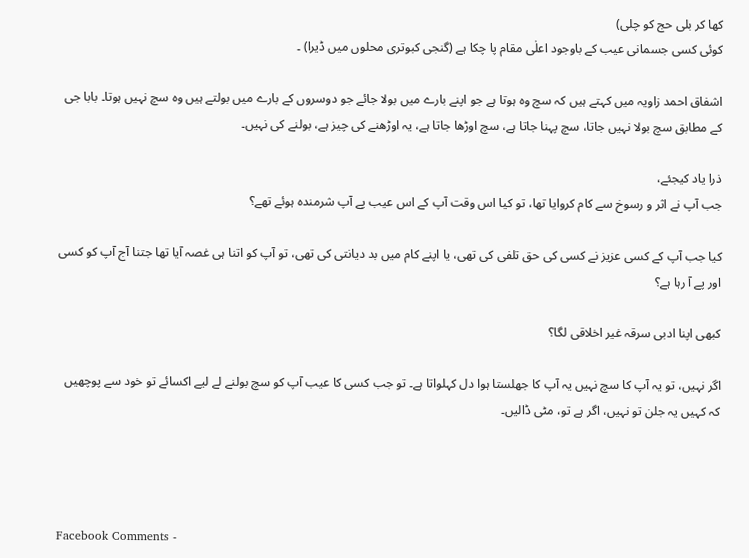کھا کر بلی حج کو چلی)
کوئی کسی جسمانی عیب کے باوجود اعلٰی مقام پا چکا ہے (گنجی کبوتری محلوں میں ڈیرا) ۔

اشفاق احمد زاویہ میں کہتے ہیں کہ سچ وہ ہوتا ہے جو اپنے بارے میں بولا جائے جو دوسروں کے بارے میں بولتے ہیں وہ سچ نہیں ہوتا۔ بابا جی کے مطابق سچ بولا نہیں جاتا، سچ پہنا جاتا ہے، سچ اوڑھا جاتا ہے، یہ اوڑھنے کی چیز ہے، بولنے کی نہیں۔

ذرا یاد کیجئے،
جب آپ نے اثر و رسوخ سے کام کروایا تھا، تو کیا اس وقت آپ کے اس عیب پے آپ شرمندہ ہوئے تھے؟

کیا جب آپ کے کسی عزیز نے کسی کی حق تلفی کی تھی، یا اپنے کام میں بد دیانتی کی تھی، تو آپ کو اتنا ہی غصہ آیا تھا جتنا آج آپ کو کسی اور پے آ رہا ہے؟

کبھی اپنا ادبی سرقہ غیر اخلاقی لگا؟

اگر نہیں، تو یہ آپ کا سچ نہیں یہ آپ کا جھلستا ہوا دل کہلواتا ہے۔ تو جب کسی کا عیب آپ کو سچ بولنے لے لیے اکسائے تو خود سے پوچھیں کہ کہیں یہ جلن تو نہیں، اگر ہے تو، مٹی ڈالیں۔




Facebook Comments -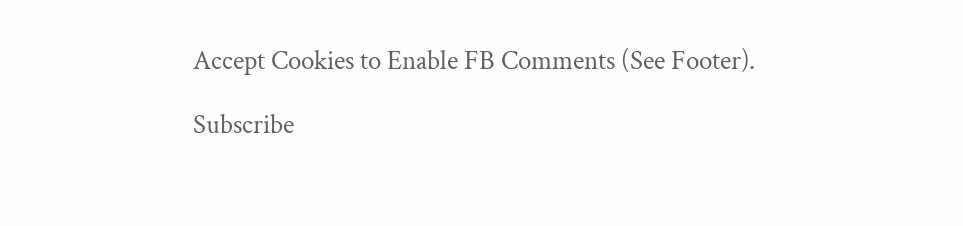Accept Cookies to Enable FB Comments (See Footer).

Subscribe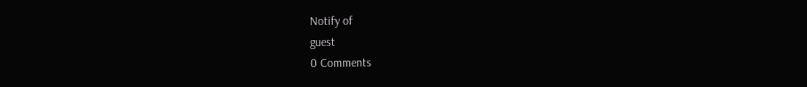Notify of
guest
0 Comments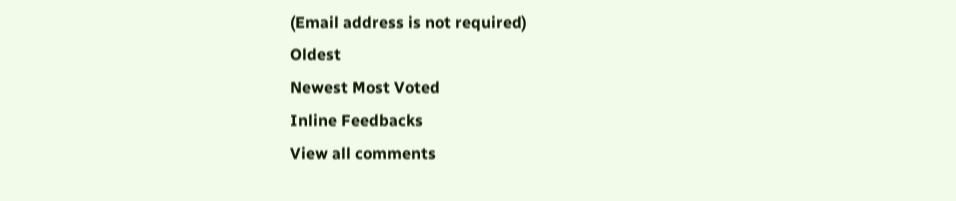(Email address is not required)
Oldest
Newest Most Voted
Inline Feedbacks
View all comments